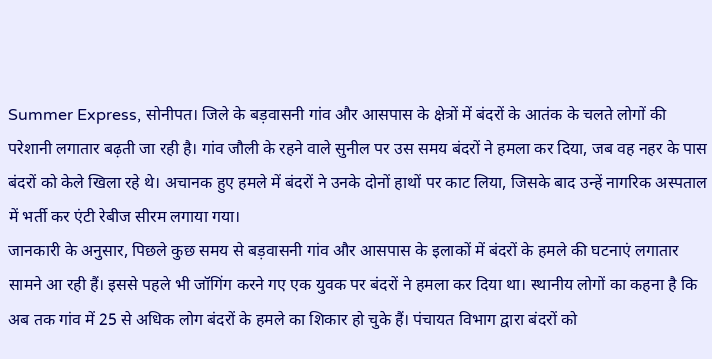Summer Express, सोनीपत। जिले के बड़वासनी गांव और आसपास के क्षेत्रों में बंदरों के आतंक के चलते लोगों की परेशानी लगातार बढ़ती जा रही है। गांव जौली के रहने वाले सुनील पर उस समय बंदरों ने हमला कर दिया, जब वह नहर के पास बंदरों को केले खिला रहे थे। अचानक हुए हमले में बंदरों ने उनके दोनों हाथों पर काट लिया, जिसके बाद उन्हें नागरिक अस्पताल में भर्ती कर एंटी रेबीज सीरम लगाया गया।
जानकारी के अनुसार, पिछले कुछ समय से बड़वासनी गांव और आसपास के इलाकों में बंदरों के हमले की घटनाएं लगातार सामने आ रही हैं। इससे पहले भी जॉगिंग करने गए एक युवक पर बंदरों ने हमला कर दिया था। स्थानीय लोगों का कहना है कि अब तक गांव में 25 से अधिक लोग बंदरों के हमले का शिकार हो चुके हैं। पंचायत विभाग द्वारा बंदरों को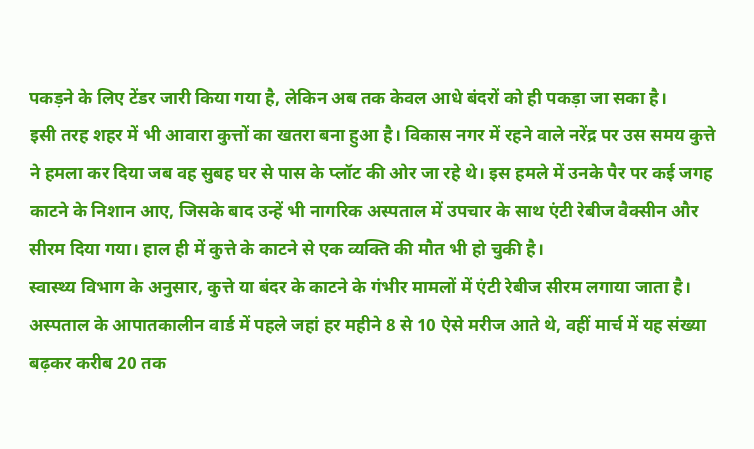पकड़ने के लिए टेंडर जारी किया गया है, लेकिन अब तक केवल आधे बंदरों को ही पकड़ा जा सका है।
इसी तरह शहर में भी आवारा कुत्तों का खतरा बना हुआ है। विकास नगर में रहने वाले नरेंद्र पर उस समय कुत्ते ने हमला कर दिया जब वह सुबह घर से पास के प्लॉट की ओर जा रहे थे। इस हमले में उनके पैर पर कई जगह काटने के निशान आए, जिसके बाद उन्हें भी नागरिक अस्पताल में उपचार के साथ एंटी रेबीज वैक्सीन और सीरम दिया गया। हाल ही में कुत्ते के काटने से एक व्यक्ति की मौत भी हो चुकी है।
स्वास्थ्य विभाग के अनुसार, कुत्ते या बंदर के काटने के गंभीर मामलों में एंटी रेबीज सीरम लगाया जाता है। अस्पताल के आपातकालीन वार्ड में पहले जहां हर महीने 8 से 10 ऐसे मरीज आते थे, वहीं मार्च में यह संख्या बढ़कर करीब 20 तक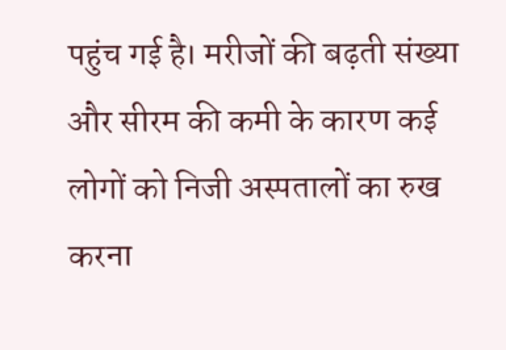पहुंच गई है। मरीजों की बढ़ती संख्या और सीरम की कमी के कारण कई लोगों को निजी अस्पतालों का रुख करना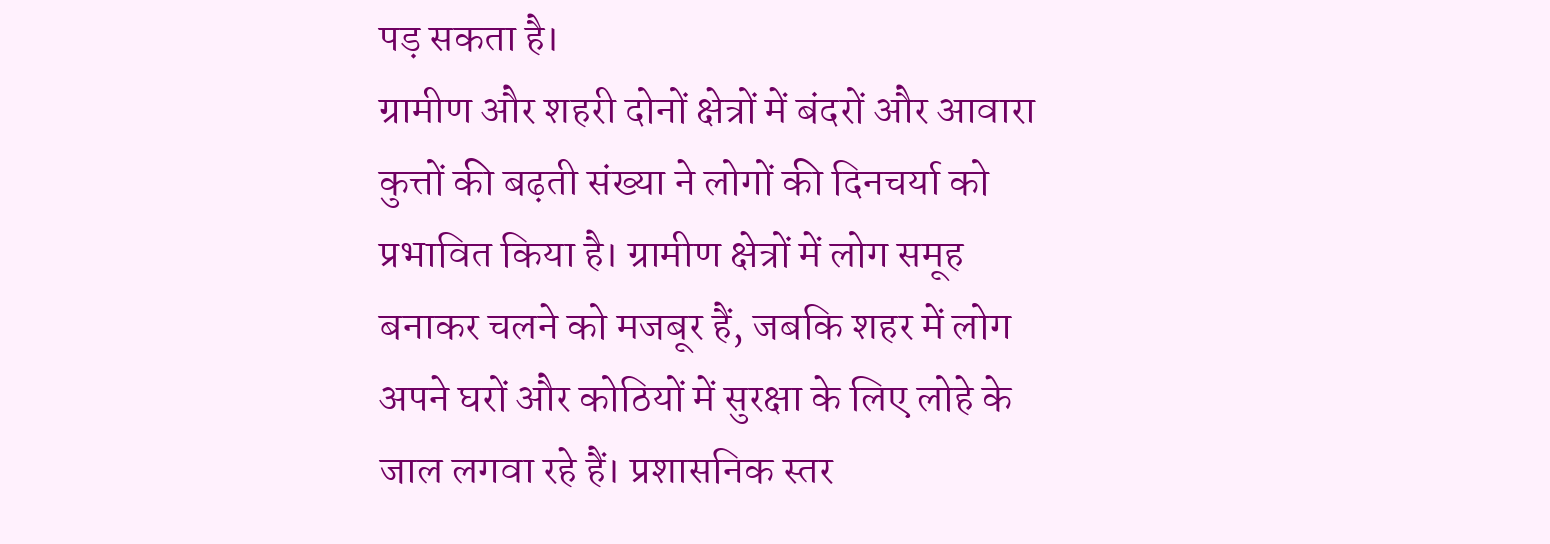पड़ सकता है।
ग्रामीण और शहरी दोनों क्षेत्रों में बंदरों और आवारा कुत्तों की बढ़ती संख्या ने लोगों की दिनचर्या को प्रभावित किया है। ग्रामीण क्षेत्रों में लोग समूह बनाकर चलने को मजबूर हैं, जबकि शहर में लोग अपने घरों और कोठियों में सुरक्षा के लिए लोहे के जाल लगवा रहे हैं। प्रशासनिक स्तर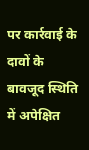पर कार्रवाई के दावों के बावजूद स्थिति में अपेक्षित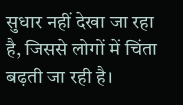सुधार नहीं देखा जा रहा है, जिससे लोगों में चिंता बढ़ती जा रही है।